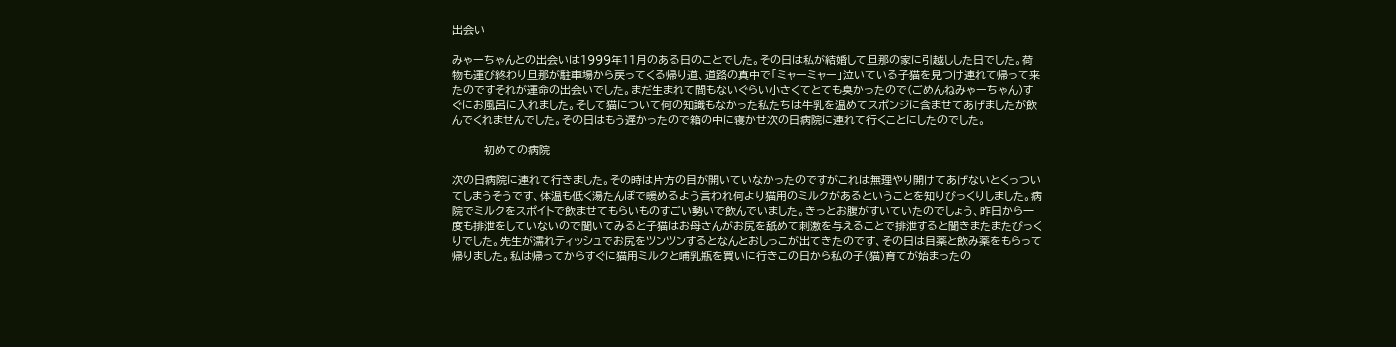出会い

みゃーちゃんとの出会いは1999年11月のある日のことでした。その日は私が結婚して旦那の家に引越しした日でした。荷物も運び終わり旦那が駐車場から戻ってくる帰り道、道路の真中で「ミャーミャー」泣いている子猫を見つけ連れて帰って来たのですそれが運命の出会いでした。まだ生まれて間もないぐらい小さくてとても臭かったので(ごめんねみゃーちゃん)すぐにお風呂に入れました。そして猫について何の知識もなかった私たちは牛乳を温めてスポンジに含ませてあげましたが飲んでくれませんでした。その日はもう遅かったので箱の中に寝かせ次の日病院に連れて行くことにしたのでした。

        初めての病院

次の日病院に連れて行きました。その時は片方の目が開いていなかったのですがこれは無理やり開けてあげないとくっついてしまうそうです、体温も低く湯たんぽで暖めるよう言われ何より猫用のミルクがあるということを知りびっくりしました。病院でミルクをスポイトで飲ませてもらいものすごい勢いで飲んでいました。きっとお腹がすいていたのでしょう、昨日から一度も排泄をしていないので聞いてみると子猫はお母さんがお尻を舐めて刺激を与えることで排泄すると聞きまたまたびっくりでした。先生が濡れティッシュでお尻をツンツンするとなんとおしっこが出てきたのです、その日は目薬と飲み薬をもらって帰りました。私は帰ってからすぐに猫用ミルクと哺乳瓶を買いに行きこの日から私の子(猫)育てが始まったの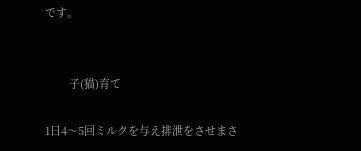です。


        子(猫)育て

1日4〜5回ミルクを与え排泄をさせまさ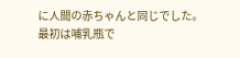に人間の赤ちゃんと同じでした。最初は哺乳瓶で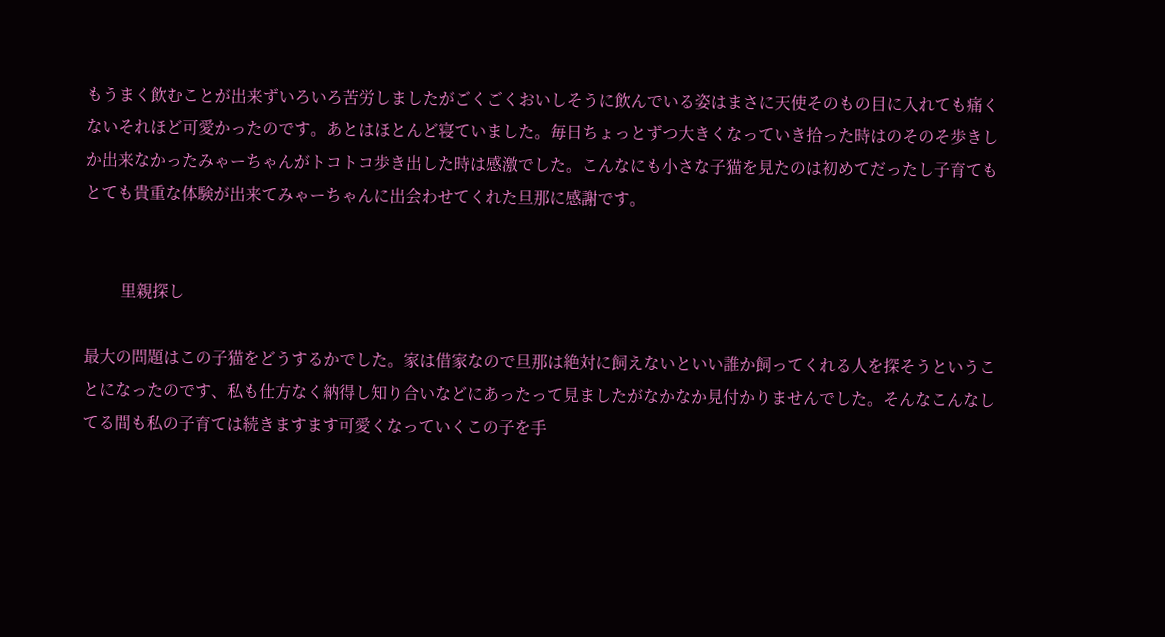もうまく飲むことが出来ずいろいろ苦労しましたがごくごくおいしそうに飲んでいる姿はまさに天使そのもの目に入れても痛くないそれほど可愛かったのです。あとはほとんど寝ていました。毎日ちょっとずつ大きくなっていき拾った時はのそのそ歩きしか出来なかったみゃーちゃんがトコトコ歩き出した時は感激でした。こんなにも小さな子猫を見たのは初めてだったし子育てもとても貴重な体験が出来てみゃーちゃんに出会わせてくれた旦那に感謝です。


         里親探し

最大の問題はこの子猫をどうするかでした。家は借家なので旦那は絶対に飼えないといい誰か飼ってくれる人を探そうということになったのです、私も仕方なく納得し知り合いなどにあったって見ましたがなかなか見付かりませんでした。そんなこんなしてる間も私の子育ては続きますます可愛くなっていくこの子を手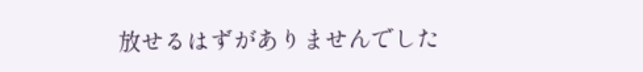放せるはずがありませんでした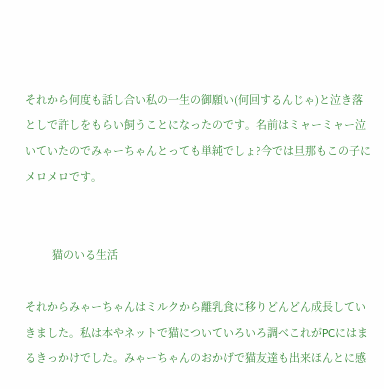それから何度も話し合い私の一生の御願い(何回するんじゃ)と泣き落としで許しをもらい飼うことになったのです。名前はミャーミャー泣いていたのでみゃーちゃんとっても単純でしょ?今では旦那もこの子にメロメロです。


         猫のいる生活

それからみゃーちゃんはミルクから離乳食に移りどんどん成長していきました。私は本やネットで猫についていろいろ調べこれがPCにはまるきっかけでした。みゃーちゃんのおかげで猫友達も出来ほんとに感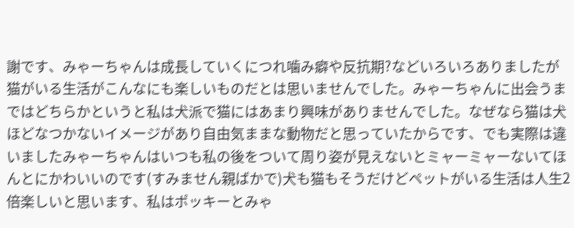謝です、みゃーちゃんは成長していくにつれ噛み癖や反抗期?などいろいろありましたが猫がいる生活がこんなにも楽しいものだとは思いませんでした。みゃーちゃんに出会うまではどちらかというと私は犬派で猫にはあまり興味がありませんでした。なぜなら猫は犬ほどなつかないイメージがあり自由気ままな動物だと思っていたからです、でも実際は違いましたみゃーちゃんはいつも私の後をついて周り姿が見えないとミャーミャーないてほんとにかわいいのです(すみません親ばかで)犬も猫もそうだけどペットがいる生活は人生2倍楽しいと思います、私はポッキーとみゃ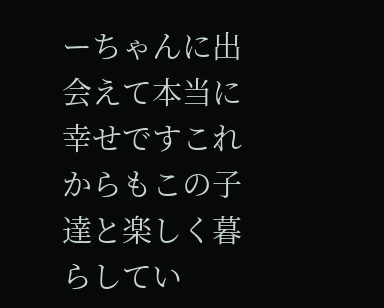ーちゃんに出会えて本当に幸せですこれからもこの子達と楽しく暮らしてい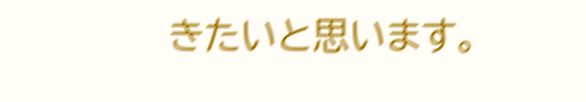きたいと思います。